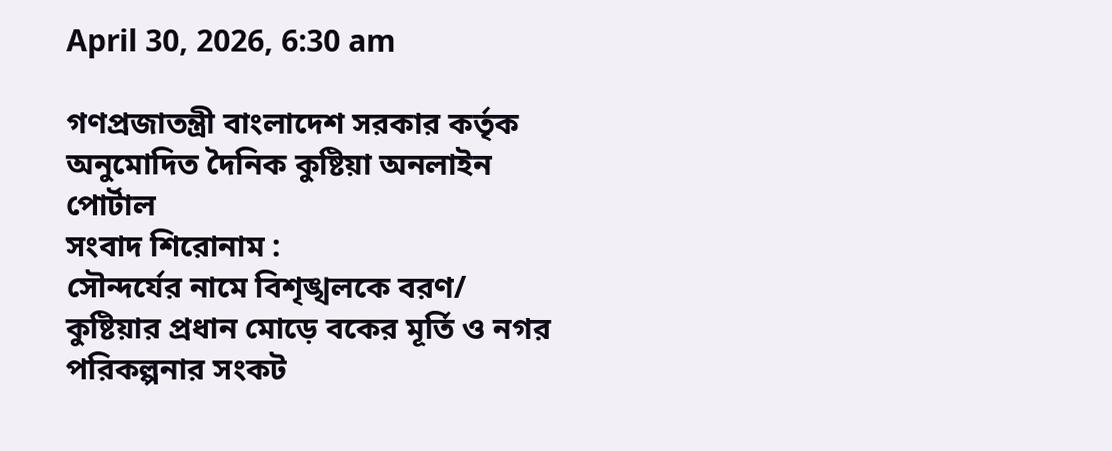April 30, 2026, 6:30 am

গণপ্রজাতন্ত্রী বাংলাদেশ সরকার কর্তৃক অনুমোদিত দৈনিক কুষ্টিয়া অনলাইন পোর্টাল
সংবাদ শিরোনাম :
সৌন্দর্যের নামে বিশৃঙ্খলকে বরণ/ কুষ্টিয়ার প্রধান মোড়ে বকের মূর্তি ও নগর পরিকল্পনার সংকট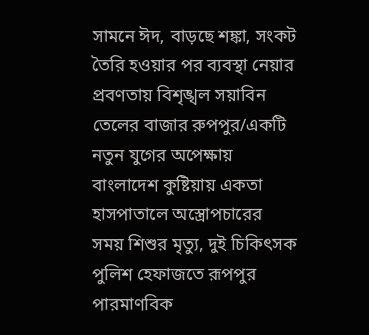সামনে ঈদ, বাড়ছে শঙ্কা, সংকট তৈরি হওয়ার পর ব্যবস্থা নেয়ার প্রবণতায় বিশৃঙ্খল সয়াবিন তেলের বাজার রুপপুর/একটি নতুন যুগের অপেক্ষায় বাংলাদেশ কুষ্টিয়ায় একতা হাসপাতালে অস্ত্রোপচারের সময় শিশুর মৃত্যু, দুই চিকিৎসক পুলিশ হেফাজতে রূপপুর পারমাণবিক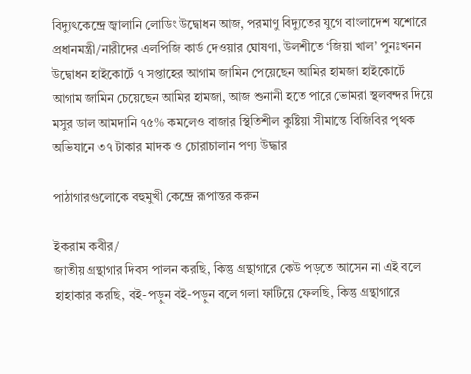বিদ্যুৎকেন্দ্রে জ্বালানি লোডিং উদ্বোধন আজ, পরমাণু বিদ্যুতের যুগে বাংলাদেশ যশোরে প্রধানমন্ত্রী/নারীদের এলপিজি কার্ড দেওয়ার ঘোষণা, উলশীতে ‘জিয়া খাল’ পুনঃখনন উদ্বোধন হাইকোর্টে ৭ সপ্তাহের আগাম জামিন পেয়েছেন আমির হামজা হাইকোর্টে আগাম জামিন চেয়েছেন আমির হামজা, আজ শুনানী হতে পারে ভোমরা স্থলবন্দর দিয়ে মসুর ডাল আমদানি ৭৫% কমলেও বাজার স্থিতিশীল কুষ্টিয়া সীমান্তে বিজিবির পৃথক অভিযানে ৩৭ টাকার মাদক ও চোরাচালান পণ্য উদ্ধার

পাঠাগারগুলোকে বহুমুখী কেন্দ্রে রূপান্তর করুন

ইকরাম কবীর/
জাতীয় গ্রন্থাগার দিবস পালন করছি, কিন্তু গ্রন্থাগারে কেউ পড়তে আসেন না এই বলে হাহাকার করছি, বই-পড়ুন বই-পড়ুন বলে গলা ফাটিয়ে ফেলছি, কিন্তু গ্রন্থাগারে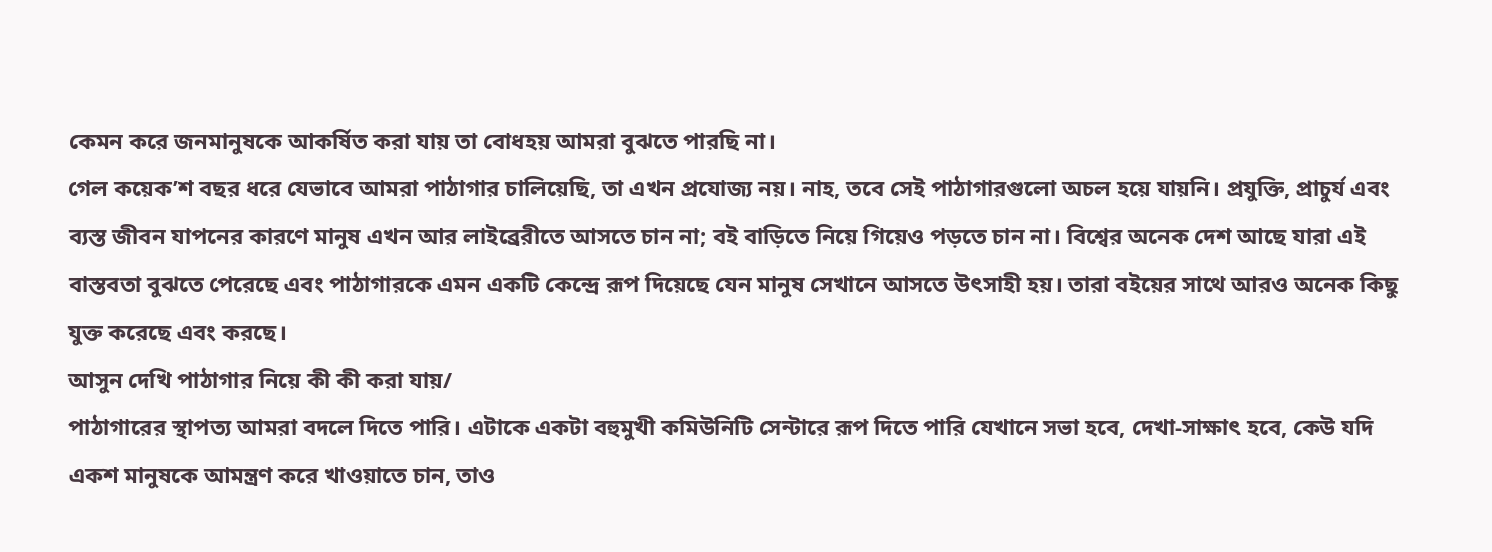কেমন করে জনমানুষকে আকর্ষিত করা যায় তা বোধহয় আমরা বুঝতে পারছি না।
গেল কয়েক’শ বছর ধরে যেভাবে আমরা পাঠাগার চালিয়েছি, তা এখন প্রযোজ্য নয়। নাহ, তবে সেই পাঠাগারগুলো অচল হয়ে যায়নি। প্রযুক্তি, প্রাচুর্য এবং ব্যস্ত জীবন যাপনের কারণে মানুষ এখন আর লাইব্রেরীতে আসতে চান না; বই বাড়িতে নিয়ে গিয়েও পড়তে চান না। বিশ্বের অনেক দেশ আছে যারা এই বাস্তবতা বুঝতে পেরেছে এবং পাঠাগারকে এমন একটি কেন্দ্রে রূপ দিয়েছে যেন মানুষ সেখানে আসতে উৎসাহী হয়। তারা বইয়ের সাথে আরও অনেক কিছু যুক্ত করেছে এবং করছে।
আসুন দেখি পাঠাগার নিয়ে কী কী করা যায়/
পাঠাগারের স্থাপত্য আমরা বদলে দিতে পারি। এটাকে একটা বহুমুখী কমিউনিটি সেন্টারে রূপ দিতে পারি যেখানে সভা হবে, দেখা-সাক্ষাৎ হবে, কেউ যদি একশ মানুষকে আমন্ত্রণ করে খাওয়াতে চান, তাও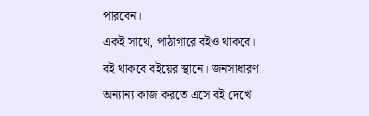পারবেন।
একই সাথে, পাঠাগারে বইও থাকবে। বই থাকবে বইয়ের স্থানে। জনসাধারণ অন্যান্য কাজ করতে এসে বই দেখে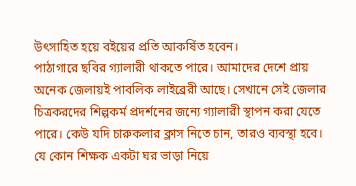উৎসাহিত হয়ে বইয়ের প্রতি আকর্ষিত হবেন।
পাঠাগারে ছবির গ্যালারী থাকতে পারে। আমাদের দেশে প্রায় অনেক জেলায়ই পাবলিক লাইব্রেরী আছে। সেখানে সেই জেলার চিত্রকরদের শিল্পকর্ম প্রদর্শনের জন্যে গ্যালারী স্থাপন করা যেতে পারে। কেউ যদি চারুকলার ক্লাস নিতে চান, তারও ব্যবস্থা হবে। যে কোন শিক্ষক একটা ঘর ভাড়া নিয়ে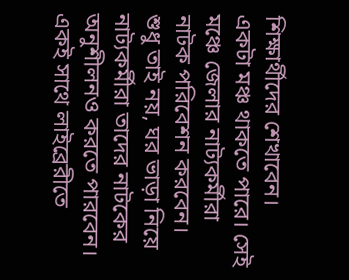শিক্ষার্থীদের শেখাবেন।
একটা মঞ্চ থাকতে পারে। সেই মঞ্চে জেলার নাট্যকর্মীরা নাটক পরিবেশন করবেন। শুধু তাই নয়, ঘর ভাড়া নিয়ে নাট্যকর্মীরা তাদের নাটকের অনুশীলনও করতে পারবেন। একই সাথে লাইব্রেরীতে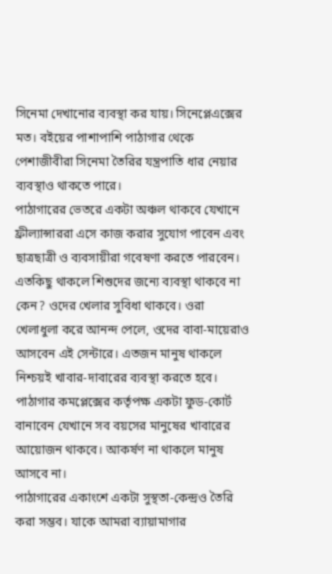সিনেমা দেখানোর ব্যবস্থা কর যায়। সিনেপ্লেএক্সের মত। বইয়ের পাশাপাশি পাঠাগার থেকে পেশাজীবীরা সিনেমা তৈরির যন্ত্রপাতি ধার নেয়ার ব্যবস্থাও থাকতে পারে।
পাঠাগারের ভেতরে একটা অঞ্চল থাকবে যেখানে ফ্রীল্যান্সাররা এসে কাজ করার সুযোগ পাবেন এবং ছাত্রছাত্রী ও ব্যবসায়ীরা গবেষণা করতে পারবেন।
এতকিছু থাকলে শিশুদের জন্যে ব্যবস্থা থাকবে না কেন? ওদের খেলার সুবিধা থাকবে। ওরা খেলাধুলা করে আনন্দ পেলে, ওদের বাবা-মায়েরাও আসবেন এই সেন্টারে। এতজন মানুষ থাকলে নিশ্চয়ই খাবার-দাবারের ব্যবস্থা করতে হবে। পাঠাগার কমপ্লেক্সের কর্তৃপক্ষ একটা ফুড-কোর্ট বানাবেন যেখানে সব বয়সের মানুষের খাবারের আয়োজন থাকবে। আকর্ষণ না থাকলে মানুষ আসবে না।
পাঠাগারের একাংশে একটা সুস্থতা-কেন্দ্রও তৈরি করা সম্ভব। যাকে আমরা ব্যায়ামাগার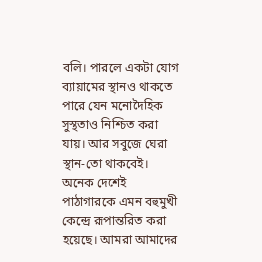বলি। পারলে একটা যোগ ব্যায়ামের স্থানও থাকতে পারে যেন মনোদৈহিক সুস্থতাও নিশ্চিত করা যায়। আর সবুজে ঘেরা স্থান-তো থাকবেই।
অনেক দেশেই পাঠাগারকে এমন বহুমুখী কেন্দ্রে রূপান্তরিত করা হয়েছে। আমরা আমাদের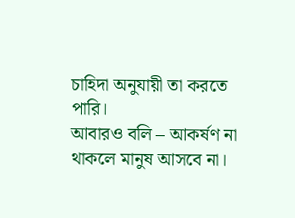চাহিদা অনুযায়ী তা করতে পারি।
আবারও বলি – আকর্ষণ না থাকলে মানুষ আসবে না।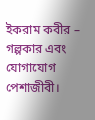ইকরাম কবীর – গল্পকার এবং যোগাযোগ পেশাজীবী।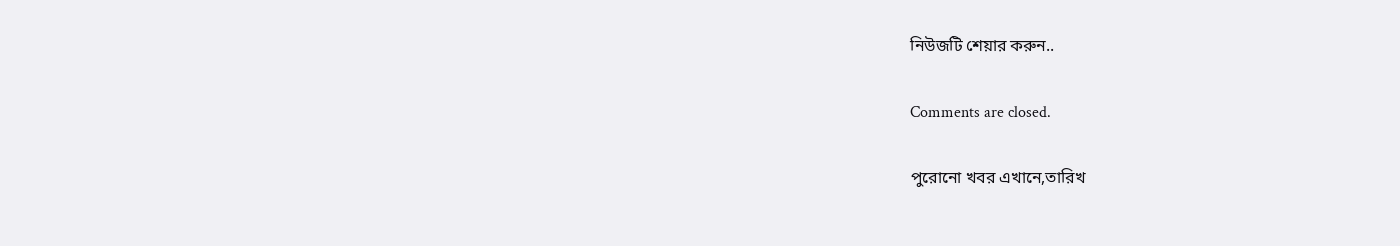নিউজটি শেয়ার করুন..

Comments are closed.

পুরোনো খবর এখানে,তারিখ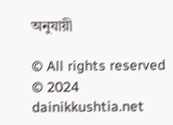অনুযায়ী

© All rights reserved © 2024 dainikkushtia.net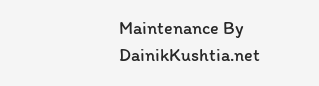Maintenance By DainikKushtia.net